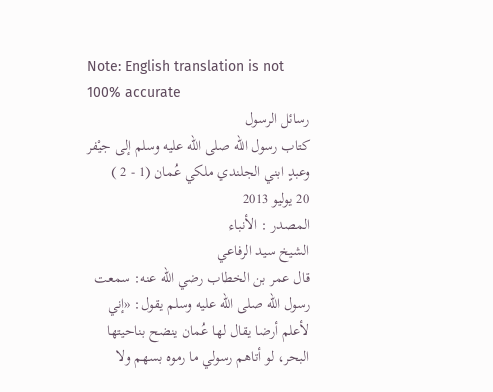Note: English translation is not 100% accurate
رسائل الرسول
كتاب رسول الله صلى الله عليه وسلم إلى جيْفر وعبدٍ ابني الجلندي ملكي عُمان (1 - 2 )
20 يوليو 2013
المصدر : الأنباء
الشيخ سيد الرفاعي
قال عمر بن الخطاب رضي الله عنه: سمعت رسول الله صلى الله عليه وسلم يقول: «إني لأعلم أرضا يقال لها عُمان ينضح بناحيتها البحر، لو أتاهم رسولي ما رموه بسهم ولا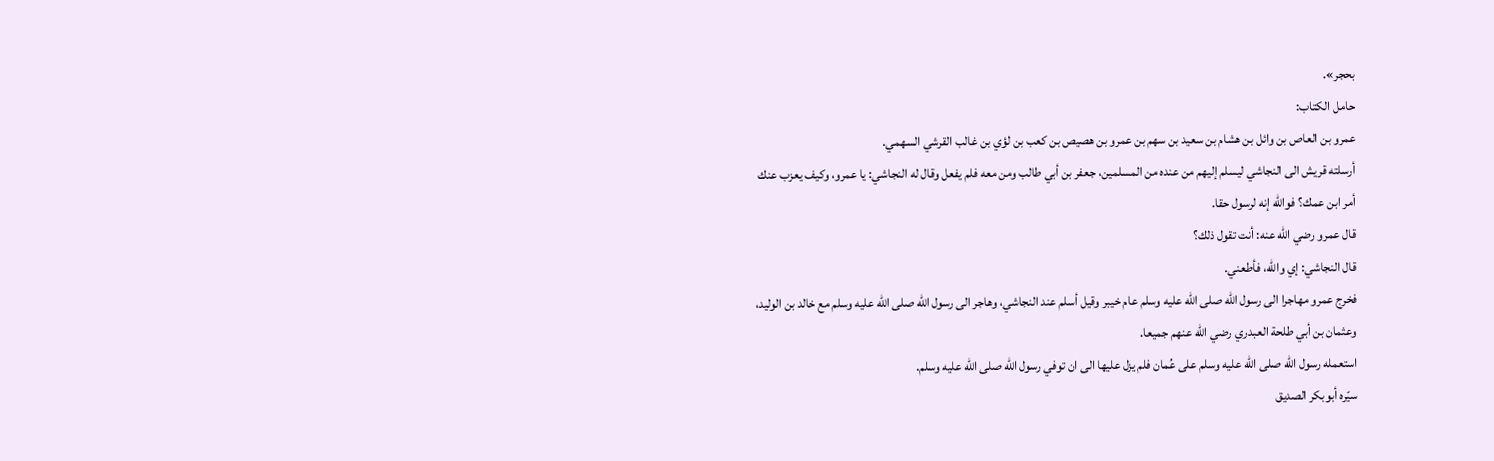بحجر».
حامل الكتاب:
عمرو بن العاص بن وائل بن هشام بن سعيد بن سهم بن عمرو بن هصيص بن كعب بن لؤي بن غالب القرشي السهمي.
أرسلته قريش الى النجاشي ليسلم إليهم من عنده من المسلمين، جعفر بن أبي طالب ومن معه فلم يفعل وقال له النجاشي: يا عمرو، وكيف يعزب عنك أمر ابن عمك؟ فوالله إنه لرسول حقا.
قال عمرو رضي الله عنه: أنت تقول ذلك؟
قال النجاشي: إي والله، فأطعني.
فخرج عمرو مهاجرا الى رسول الله صلى الله عليه وسلم عام خيبر وقيل أسلم عند النجاشي، وهاجر الى رسول الله صلى الله عليه وسلم مع خالد بن الوليد، وعثمان بن أبي طلحة العبدري رضي الله عنهم جميعا.
استعمله رسول الله صلى الله عليه وسلم على عُمان فلم يزل عليها الى ان توفي رسول الله صلى الله عليه وسلم.
سيّره أبوبكر الصديق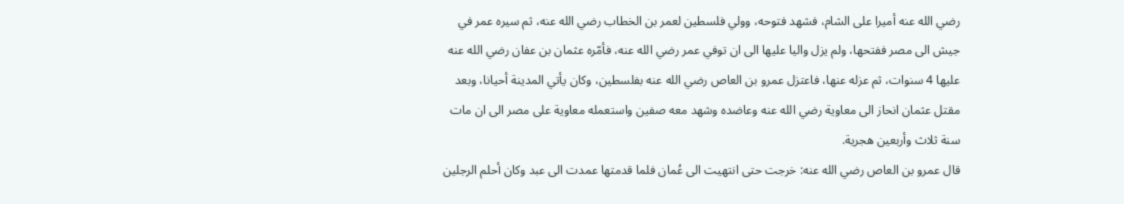رضي الله عنه أميرا على الشام، فشهد فتوحه، وولي فلسطين لعمر بن الخطاب رضي الله عنه، ثم سيره عمر في جيش الى مصر ففتحها، ولم يزل واليا عليها الى ان توفي عمر رضي الله عنه، فأمّره عثمان بن عفان رضي الله عنه عليها 4 سنوات، ثم عزله عنها، فاعتزل عمرو بن العاص رضي الله عنه بفلسطين، وكان يأتي المدينة أحيانا، وبعد مقتل عثمان انحاز الى معاوية رضي الله عنه وعاضده وشهد معه صفين واستعمله معاوية على مصر الى ان مات سنة ثلاث وأربعين هجرية.
قال عمرو بن العاص رضي الله عنه: خرجت حتى انتهيت الى عُمان فلما قدمتها عمدت الى عبد وكان أحلم الرجلين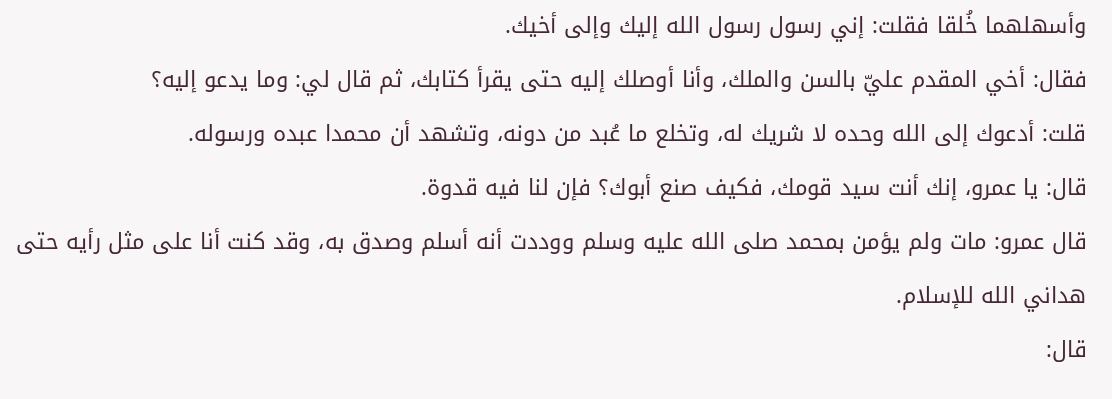وأسهلهما خُلقا فقلت: إني رسول رسول الله إليك وإلى أخيك.
فقال: أخي المقدم عليّ بالسن والملك، وأنا أوصلك إليه حتى يقرأ كتابك، ثم قال لي: وما يدعو إليه؟
قلت: أدعوك إلى الله وحده لا شريك له، وتخلع ما عُبد من دونه، وتشهد أن محمدا عبده ورسوله.
قال: يا عمرو، إنك أنت سيد قومك، فكيف صنع أبوك؟ فإن لنا فيه قدوة.
قال عمرو: مات ولم يؤمن بمحمد صلى الله عليه وسلم ووددت أنه أسلم وصدق به، وقد كنت أنا على مثل رأيه حتى هداني الله للإسلام.
قال: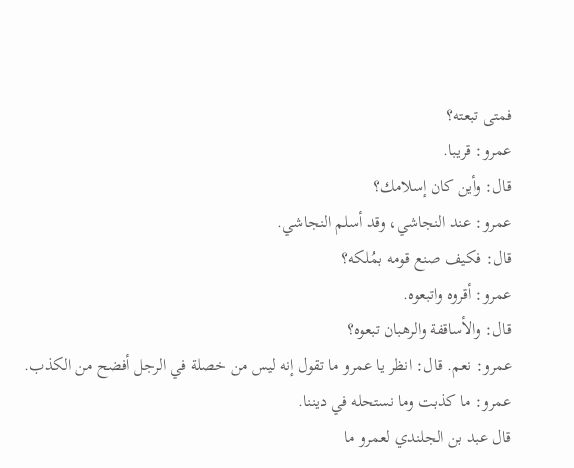فمتى تبعته؟
عمرو: قريبا.
قال: وأين كان إسلامك؟
عمرو: عند النجاشي، وقد أسلم النجاشي.
قال: فكيف صنع قومه بمُلكه؟
عمرو: أقروه واتبعوه.
قال: والأساقفة والرهبان تبعوه؟
عمرو: نعم. قال: انظر يا عمرو ما تقول إنه ليس من خصلة في الرجل أفضح من الكذب.
عمرو: ما كذبت وما نستحله في ديننا.
قال عبد بن الجلندي لعمرو ما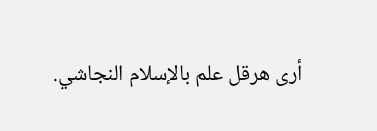أرى هرقل علم بالإسلام النجاشي.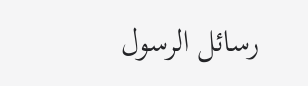رسائل الرسول